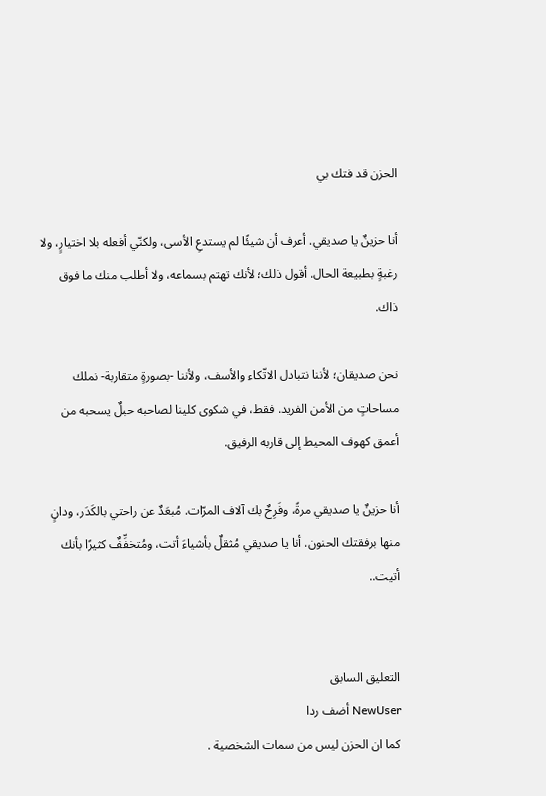الحزن قد فتك بي

أنا حزينٌ يا صديقي. أعرف أن شيئًا لم يستدعِ الأسى، ولكنّي أفعله بلا اختيارٍ، ولا رغبةٍ بطبيعة الحال. أقول ذلك؛ لأنك تهتم بسماعه، ولا أطلب منك ما فوق ذاك.

نحن صديقان؛ لأننا نتبادل الاتّكاء والأسف، ولأننا -بصورةٍ متقاربة- نملك مساحاتٍ من الأمن الفريد. فقط، في شكوى كلينا لصاحبه حبلٌ يسحبه من أعمق كهوف المحيط إلى قاربه الرفيق.

أنا حزينٌ يا صديقي مرةً، وفَرِحٌ بك آلاف المرّات. مُبعَدٌ عن راحتي بالكَدَر، ودانٍ منها برفقتك الحنون. أنا يا صديقي مُثقلٌ بأشياءَ أتت، ومُتخفِّفٌ كثيرًا بأنك أتيت..


التعليق السابق
NewUser أضف ردا
كما ان الحزن ليس من سمات الشخصية .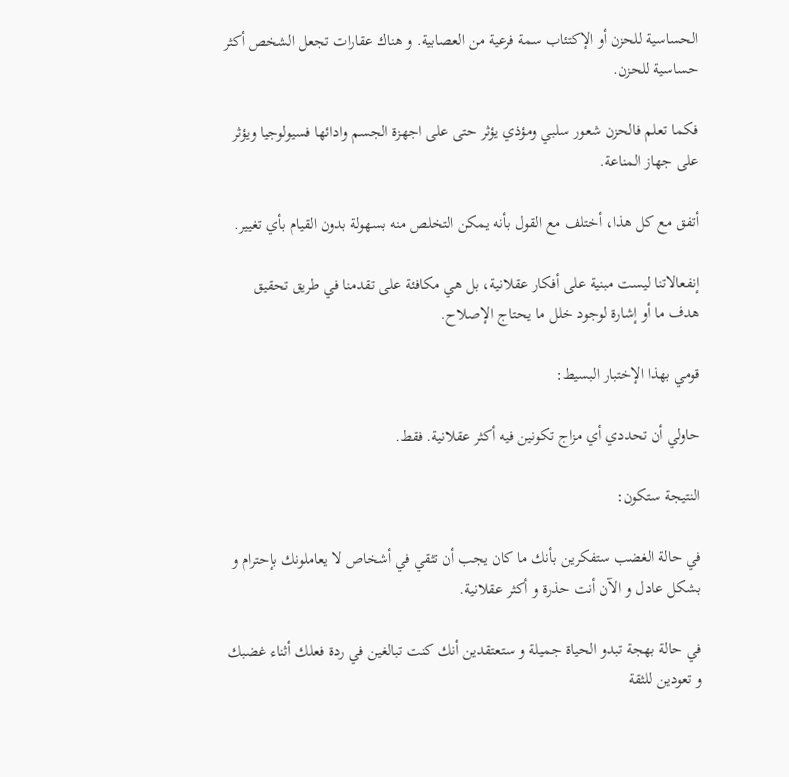الحساسية للحزن أو الإكتئاب سمة فرعية من العصابية. و هناك عقارات تجعل الشخص أكثر حساسية للحزن.

فكما تعلم فالحزن شعور سلبي ومؤذي يؤثر حتى على اجهزة الجسم وادائها فسيولوجيا ويؤثر على جهاز المناعة.

أتفق مع كل هذا، أختلف مع القول بأنه يمكن التخلص منه بسهولة بدون القيام بأي تغيير.

إنفعالاتنا ليست مبنية على أفكار عقلانية، بل هي مكافئة على تقدمنا في طريق تحقيق هدف ما أو إشارة لوجود خلل ما يحتاج الإصلاح.

قومي بهذا الإختبار البسيط:

حاولي أن تحددي أي مزاج تكونين فيه أكثر عقلانية. فقط.

النتيجة ستكون:

في حالة الغضب ستفكرين بأنك ما كان يجب أن تثقي في أشخاص لا يعاملونك بإحترام و بشكل عادل و الآن أنت حذرة و أكثر عقلانية.

في حالة بهجة تبدو الحياة جميلة و ستعتقدين أنك كنت تبالغين في ردة فعلك أثناء غضبك و تعودين للثقة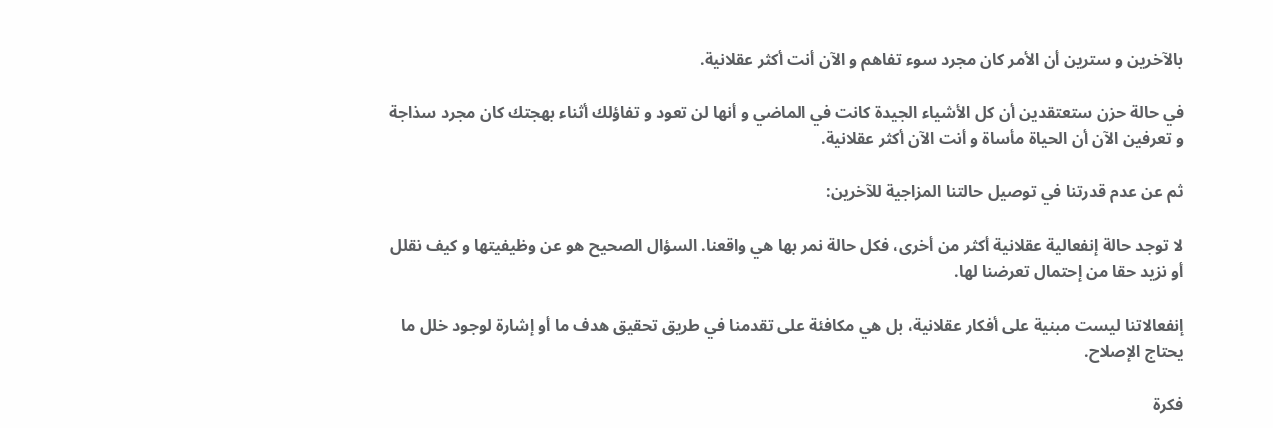بالآخرين و سترين أن الأمر كان مجرد سوء تفاهم و الآن أنت أكثر عقلانية.

في حالة حزن ستعتقدين أن كل الأشياء الجيدة كانت في الماضي و أنها لن تعود و تفاؤلك أثناء بهجتك كان مجرد سذاجة و تعرفين الآن أن الحياة مأساة و أنت الآن أكثر عقلانية.

ثم عن عدم قدرتنا في توصيل حالتنا المزاجية للآخرين:

لا توجد حالة إنفعالية عقلانية أكثر من أخرى، فكل حالة نمر بها هي واقعنا. السؤال الصحيح هو عن وظيفيتها و كيف نقلل أو نزيد حقا من إحتمال تعرضنا لها.

إنفعالاتنا ليست مبنية على أفكار عقلانية، بل هي مكافئة على تقدمنا في طريق تحقيق هدف ما أو إشارة لوجود خلل ما يحتاج الإصلاح.

فكرة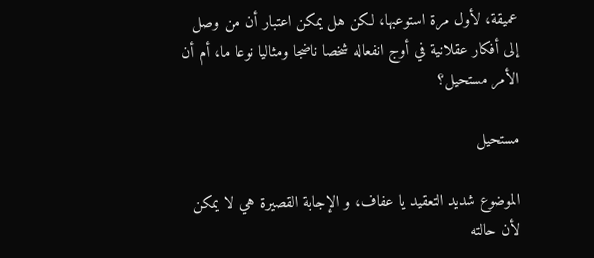عميقة، لأول مرة استوعبها، لكن هل يمكن اعتبار أن من وصل إلى أفكار عقلانية في أوج انفعاله شخصا ناضجا ومثاليا نوعا ما، أم أن الأمر مستحيل؟

مستحيل

الموضوع شديد التعقيد يا عفاف، و الإجابة القصيرة هي لا يمكن لأن حالته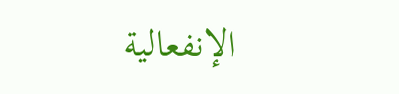الإنفعالية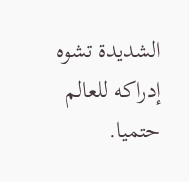الشديدة تشوه إدراكه للعالم حتميا.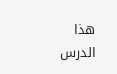هذا الدرس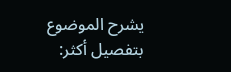يشرح الموضوع بتفصيل أكثر: